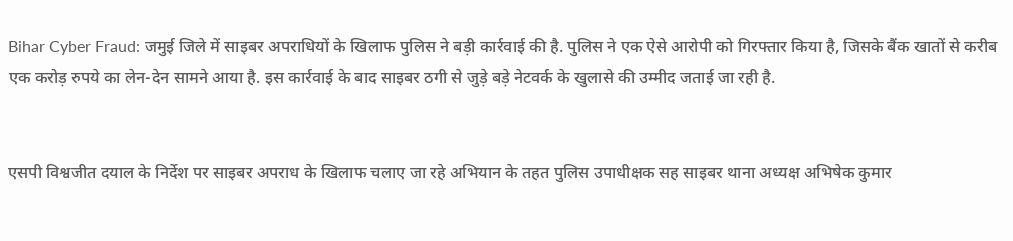Bihar Cyber Fraud: जमुई जिले में साइबर अपराधियों के खिलाफ पुलिस ने बड़ी कार्रवाई की है. पुलिस ने एक ऐसे आरोपी को गिरफ्तार किया है, जिसके बैंक खातों से करीब एक करोड़ रुपये का लेन-देन सामने आया है. इस कार्रवाई के बाद साइबर ठगी से जुड़े बड़े नेटवर्क के खुलासे की उम्मीद जताई जा रही है.


एसपी विश्वजीत दयाल के निर्देश पर साइबर अपराध के खिलाफ चलाए जा रहे अभियान के तहत पुलिस उपाधीक्षक सह साइबर थाना अध्यक्ष अभिषेक कुमार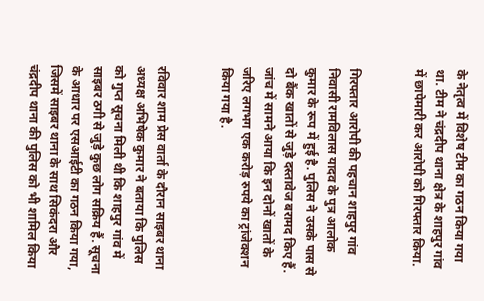के नेतृत्व में विशेष टीम का गठन किया गया था. टीम ने चंद्रदीप थाना क्षेत्र के शाहपुर गांव में छापेमारी कर आरोपी को गिरफ्तार किया.


गिरफ्तार आरोपी की पहचान शाहपुर गांव निवासी रामविलास यादव के पुत्र आलोक कुमार के रूप में हुई है. पुलिस ने उसके पास से दो बैंक खातों से जुड़े दस्तावेज बरामद किए हैं. जांच में सामने आया कि इन दोनों खातों के जरिए लगभग एक करोड़ रुपये का ट्रांजेक्शन किया गया है.


रविवार शाम प्रेस वार्ता के दौरान साइबर थाना अध्यक्ष अभिषेक कुमार ने बताया कि पुलिस को गुप्त सूचना मिली थी कि शाहपुर गांव में साइबर ठगी से जुड़े कुछ लोग सक्रिय हैं. सूचना के आधार पर एसआईटी का गठन किया गया, जिसमें साइबर थाना के साथ सिकंदरा और चंद्रदीप थाना की पुलिस को भी शामिल किया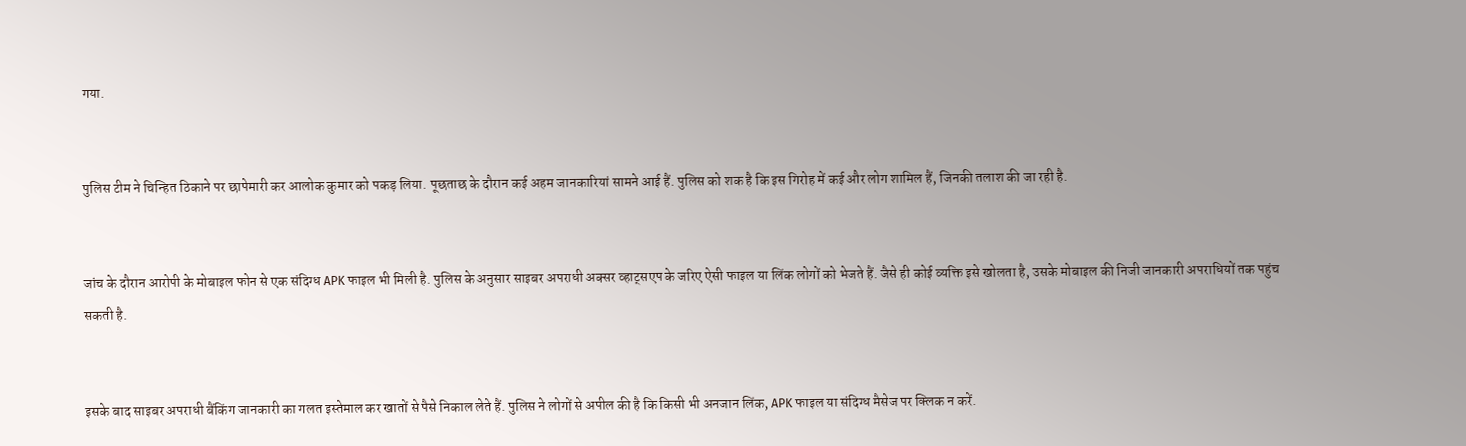गया.


पुलिस टीम ने चिन्हित ठिकाने पर छापेमारी कर आलोक कुमार को पकड़ लिया. पूछताछ के दौरान कई अहम जानकारियां सामने आई हैं. पुलिस को शक है कि इस गिरोह में कई और लोग शामिल हैं, जिनकी तलाश की जा रही है.


जांच के दौरान आरोपी के मोबाइल फोन से एक संदिग्ध APK फाइल भी मिली है. पुलिस के अनुसार साइबर अपराधी अक्सर व्हाट्सएप के जरिए ऐसी फाइल या लिंक लोगों को भेजते हैं. जैसे ही कोई व्यक्ति इसे खोलता है, उसके मोबाइल की निजी जानकारी अपराधियों तक पहुंच सकती है.


इसके बाद साइबर अपराधी बैंकिंग जानकारी का गलत इस्तेमाल कर खातों से पैसे निकाल लेते हैं. पुलिस ने लोगों से अपील की है कि किसी भी अनजान लिंक, APK फाइल या संदिग्ध मैसेज पर क्लिक न करें.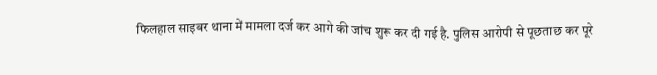फिलहाल साइबर थाना में मामला दर्ज कर आगे की जांच शुरू कर दी गई है. पुलिस आरोपी से पूछताछ कर पूरे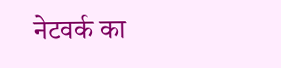नेटवर्क का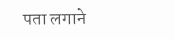पता लगाने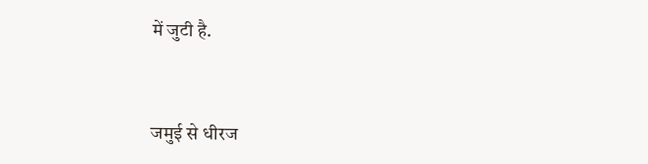में जुटी है.


जमुई से धीरज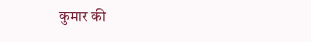कुमार की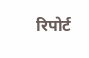रिपोर्ट